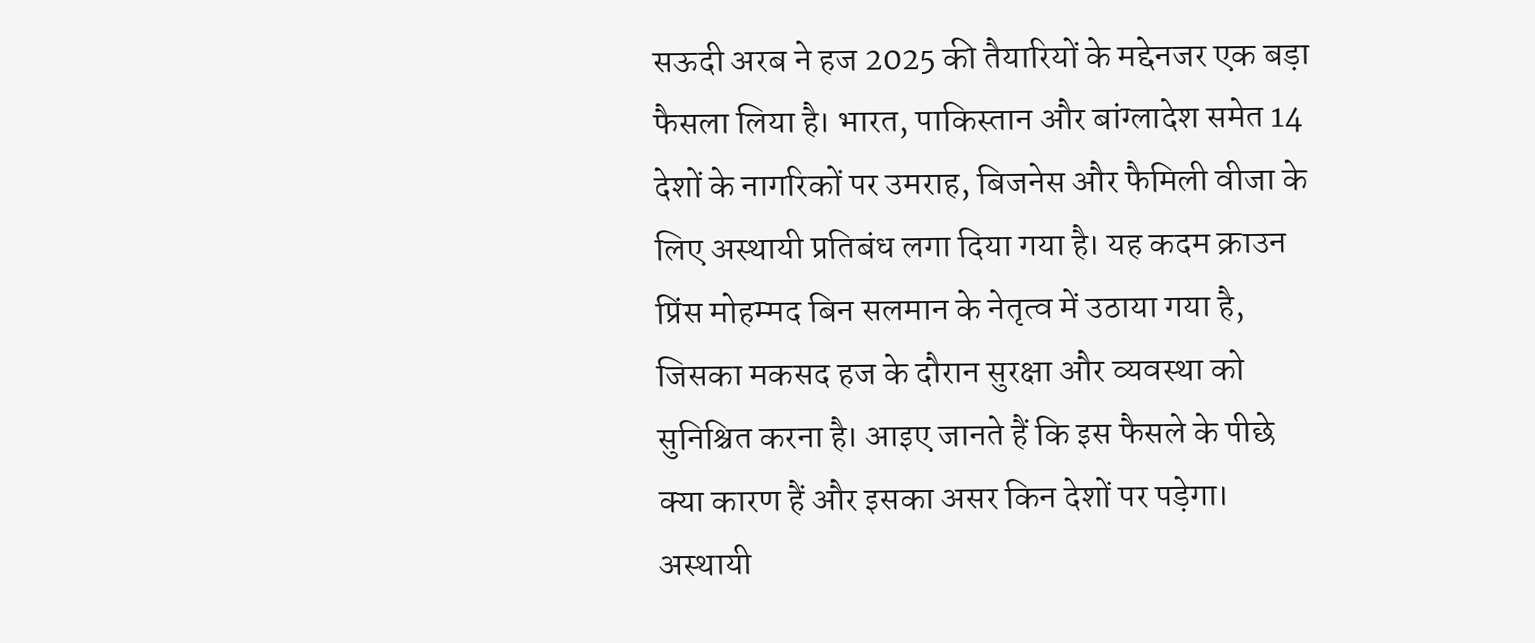सऊदी अरब ने हज 2025 की तैयारियों के मद्देनजर एक बड़ा फैसला लिया है। भारत, पाकिस्तान और बांग्लादेश समेत 14 देशों के नागरिकों पर उमराह, बिजनेस और फैमिली वीजा के लिए अस्थायी प्रतिबंध लगा दिया गया है। यह कदम क्राउन प्रिंस मोहम्मद बिन सलमान के नेतृत्व में उठाया गया है, जिसका मकसद हज के दौरान सुरक्षा और व्यवस्था को सुनिश्चित करना है। आइए जानते हैं कि इस फैसले के पीछे क्या कारण हैं और इसका असर किन देशों पर पड़ेगा।
अस्थायी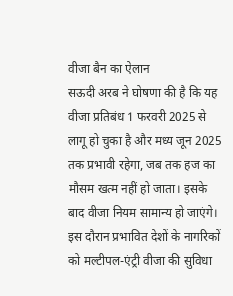वीजा बैन का ऐलान
सऊदी अरब ने घोषणा की है कि यह वीजा प्रतिबंध 1 फरवरी 2025 से लागू हो चुका है और मध्य जून 2025 तक प्रभावी रहेगा, जब तक हज का मौसम खत्म नहीं हो जाता। इसके बाद वीजा नियम सामान्य हो जाएंगे। इस दौरान प्रभावित देशों के नागरिकों को मल्टीपल-एंट्री वीजा की सुविधा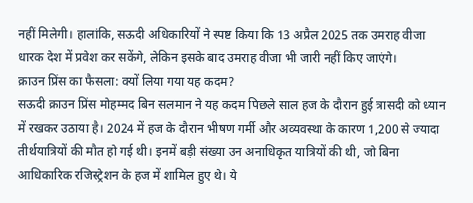नहीं मिलेगी। हालांकि, सऊदी अधिकारियों ने स्पष्ट किया कि 13 अप्रैल 2025 तक उमराह वीजा धारक देश में प्रवेश कर सकेंगे, लेकिन इसके बाद उमराह वीजा भी जारी नहीं किए जाएंगे।
क्राउन प्रिंस का फैसला: क्यों लिया गया यह कदम?
सऊदी क्राउन प्रिंस मोहम्मद बिन सलमान ने यह कदम पिछले साल हज के दौरान हुई त्रासदी को ध्यान में रखकर उठाया है। 2024 में हज के दौरान भीषण गर्मी और अव्यवस्था के कारण 1,200 से ज्यादा तीर्थयात्रियों की मौत हो गई थी। इनमें बड़ी संख्या उन अनाधिकृत यात्रियों की थी, जो बिना आधिकारिक रजिस्ट्रेशन के हज में शामिल हुए थे। ये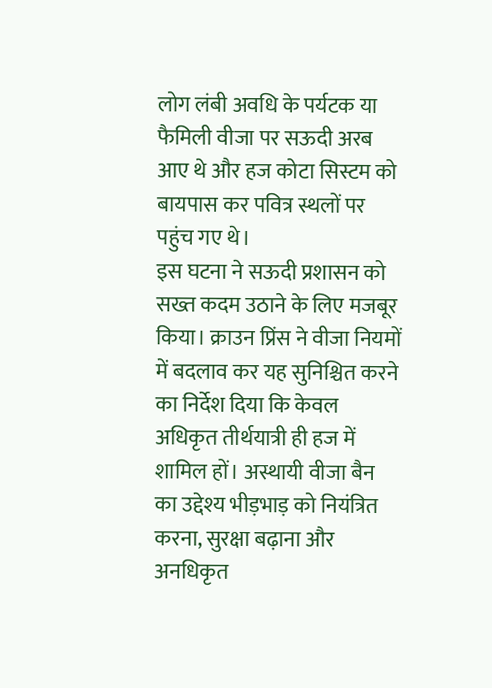लोग लंबी अवधि के पर्यटक या फैमिली वीजा पर सऊदी अरब आए थे और हज कोटा सिस्टम को बायपास कर पवित्र स्थलों पर पहुंच गए थे।
इस घटना ने सऊदी प्रशासन को सख्त कदम उठाने के लिए मजबूर किया। क्राउन प्रिंस ने वीजा नियमों में बदलाव कर यह सुनिश्चित करने का निर्देश दिया कि केवल अधिकृत तीर्थयात्री ही हज में शामिल हों। अस्थायी वीजा बैन का उद्देश्य भीड़भाड़ को नियंत्रित करना, सुरक्षा बढ़ाना और अनधिकृत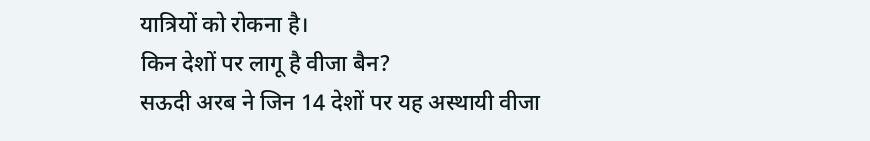यात्रियों को रोकना है।
किन देशों पर लागू है वीजा बैन?
सऊदी अरब ने जिन 14 देशों पर यह अस्थायी वीजा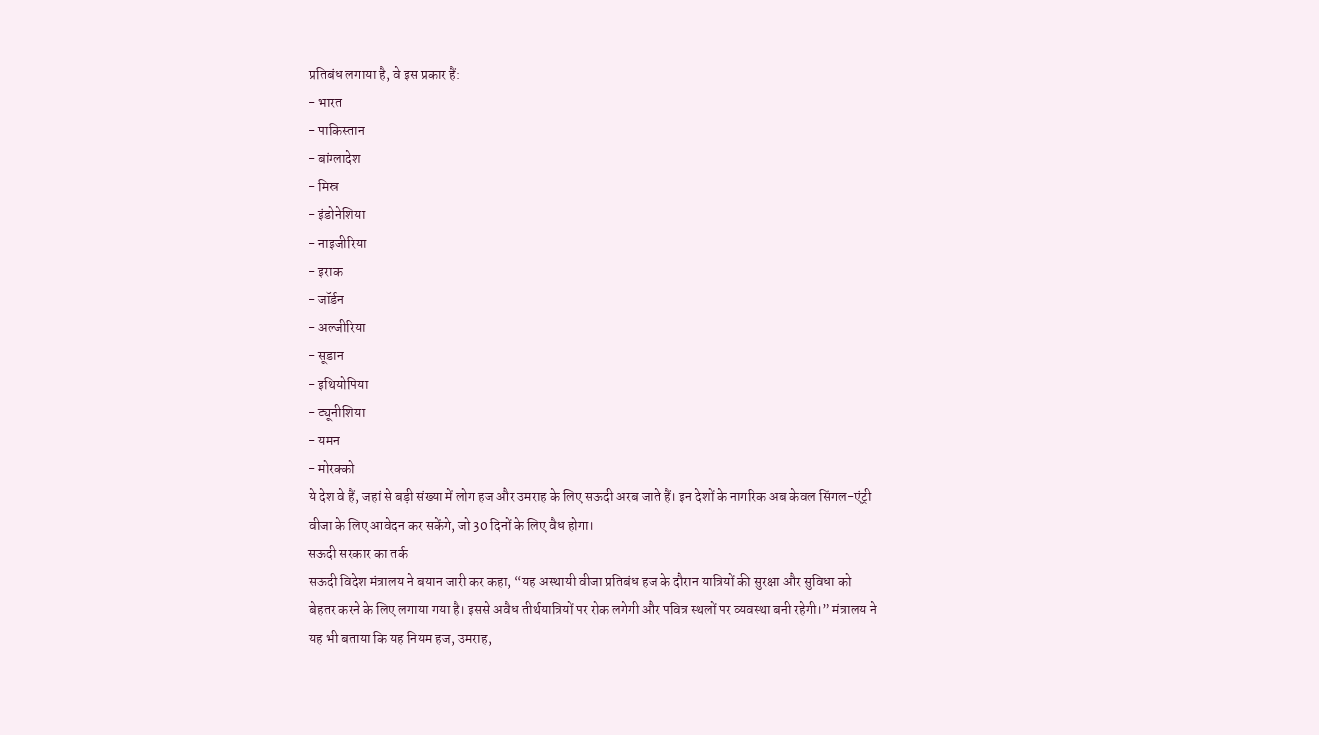प्रतिबंध लगाया है, वे इस प्रकार हैं:
- भारत
- पाकिस्तान
- बांग्लादेश
- मिस्र
- इंडोनेशिया
- नाइजीरिया
- इराक
- जॉर्डन
- अल्जीरिया
- सूडान
- इथियोपिया
- ट्यूनीशिया
- यमन
- मोरक्को
ये देश वे हैं, जहां से बड़ी संख्या में लोग हज और उमराह के लिए सऊदी अरब जाते हैं। इन देशों के नागरिक अब केवल सिंगल-एंट्री वीजा के लिए आवेदन कर सकेंगे, जो 30 दिनों के लिए वैध होगा।
सऊदी सरकार का तर्क
सऊदी विदेश मंत्रालय ने बयान जारी कर कहा, “यह अस्थायी वीजा प्रतिबंध हज के दौरान यात्रियों की सुरक्षा और सुविधा को बेहतर करने के लिए लगाया गया है। इससे अवैध तीर्थयात्रियों पर रोक लगेगी और पवित्र स्थलों पर व्यवस्था बनी रहेगी।” मंत्रालय ने यह भी बताया कि यह नियम हज, उमराह,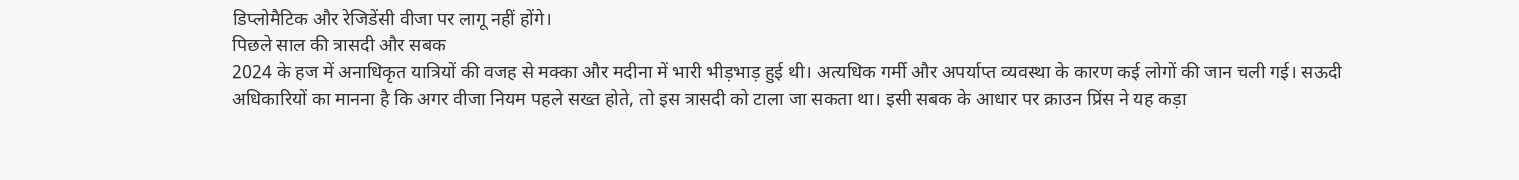डिप्लोमैटिक और रेजिडेंसी वीजा पर लागू नहीं होंगे।
पिछले साल की त्रासदी और सबक
2024 के हज में अनाधिकृत यात्रियों की वजह से मक्का और मदीना में भारी भीड़भाड़ हुई थी। अत्यधिक गर्मी और अपर्याप्त व्यवस्था के कारण कई लोगों की जान चली गई। सऊदी अधिकारियों का मानना है कि अगर वीजा नियम पहले सख्त होते, तो इस त्रासदी को टाला जा सकता था। इसी सबक के आधार पर क्राउन प्रिंस ने यह कड़ा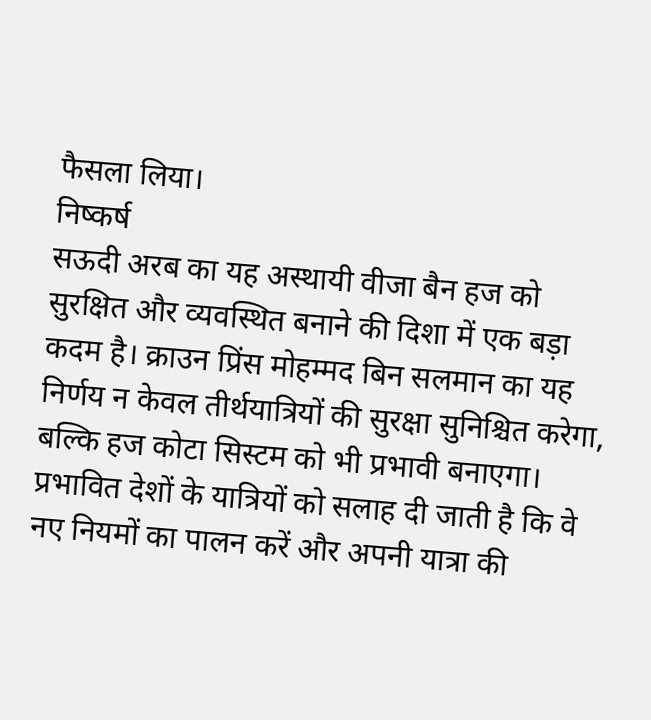फैसला लिया।
निष्कर्ष
सऊदी अरब का यह अस्थायी वीजा बैन हज को सुरक्षित और व्यवस्थित बनाने की दिशा में एक बड़ा कदम है। क्राउन प्रिंस मोहम्मद बिन सलमान का यह निर्णय न केवल तीर्थयात्रियों की सुरक्षा सुनिश्चित करेगा, बल्कि हज कोटा सिस्टम को भी प्रभावी बनाएगा। प्रभावित देशों के यात्रियों को सलाह दी जाती है कि वे नए नियमों का पालन करें और अपनी यात्रा की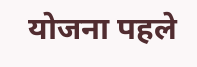योजना पहले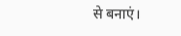से बनाएं।